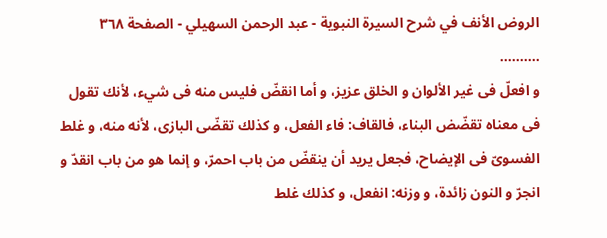الروض الأنف في شرح السيرة النبوية - عبد الرحمن السهيلي - الصفحة ٣٦٨
..........
و افعلّ فى غير الألوان و الخلق عزيز، و أما انقضّ فليس منه فى شيء، لأنك تقول فى معناه تقضّض البناء، فالقاف: فاء الفعل، و كذلك تقضّى البازى، لأنه منه، و غلط الفسوىّ فى الإيضاح، فجعل يريد أن ينقضّ من باب احمرّ، و إنما هو من باب انقدّ و انجرّ و النون زائدة، و وزنه: انفعل، و كذلك غلط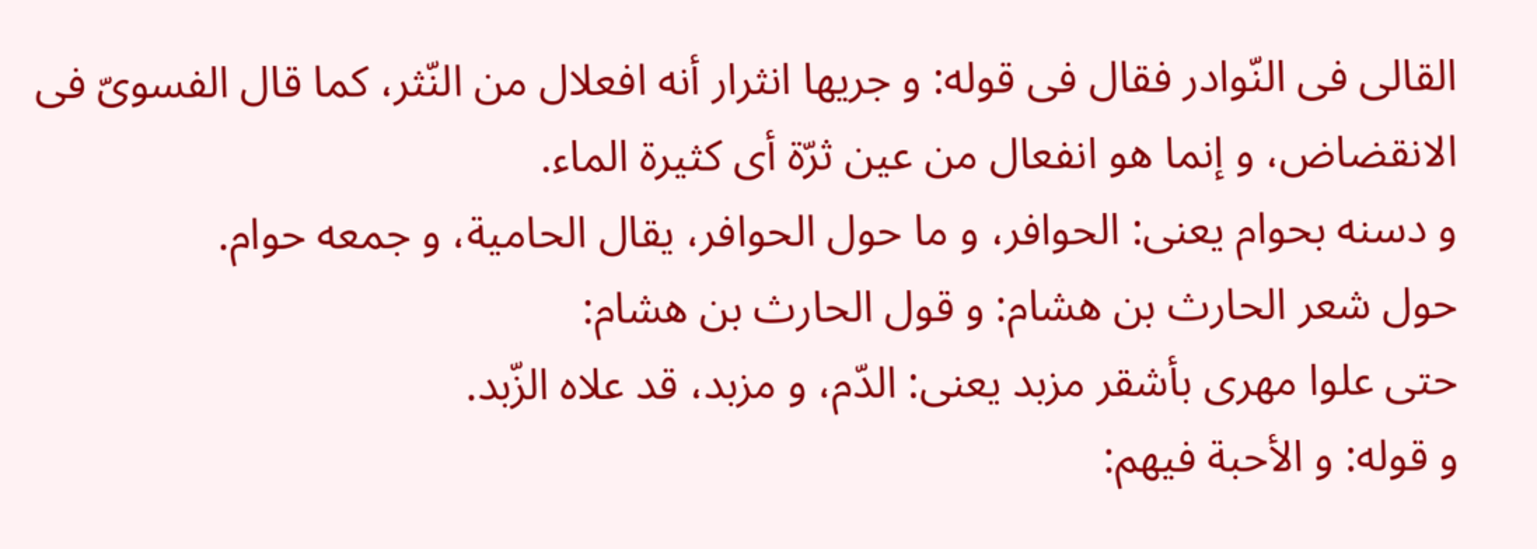القالى فى النّوادر فقال فى قوله: و جريها انثرار أنه افعلال من النّثر، كما قال الفسوىّ فى الانقضاض، و إنما هو انفعال من عين ثرّة أى كثيرة الماء.
و دسنه بحوام يعنى: الحوافر، و ما حول الحوافر، يقال الحامية، و جمعه حوام.
حول شعر الحارث بن هشام: و قول الحارث بن هشام:
حتى علوا مهرى بأشقر مزبد يعنى: الدّم، و مزبد، قد علاه الزّبد.
و قوله: و الأحبة فيهم: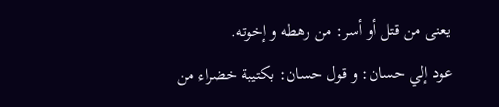يعنى من قتل أو أسر: من رهطه و إخوته.
عود إلي حسان: و قول حسان: بكتيبة خضراء من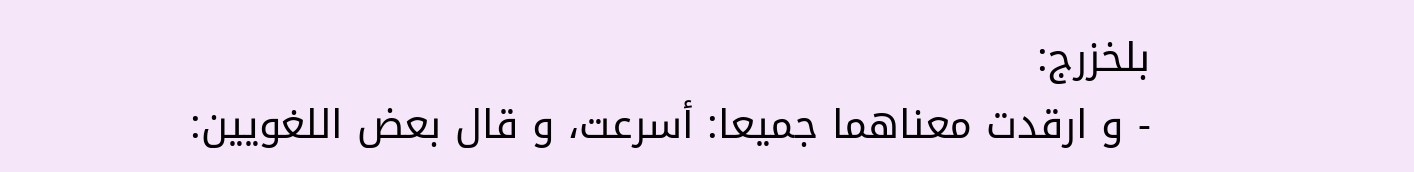بلخزرج:
- و ارقدت معناهما جميعا: أسرعت، و قال بعض اللغويين: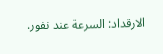الارقداد: السرعة عند نفور.